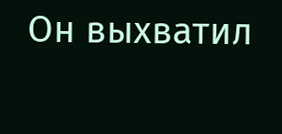Он выхватил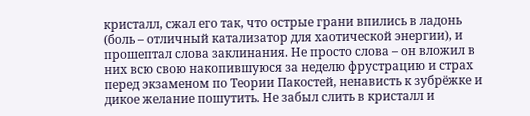кристалл, сжал его так, что острые грани впились в ладонь (боль – отличный катализатор для хаотической энергии), и прошептал слова заклинания. Не просто слова – он вложил в них всю свою накопившуюся за неделю фрустрацию и страх перед экзаменом по Теории Пакостей, ненависть к зубрёжке и дикое желание пошутить. Не забыл слить в кристалл и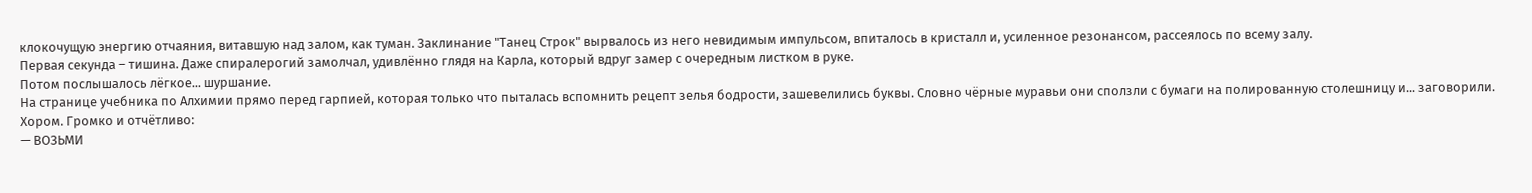клокочущую энергию отчаяния, витавшую над залом, как туман. Заклинание "Танец Строк" вырвалось из него невидимым импульсом, впиталось в кристалл и, усиленное резонансом, рассеялось по всему залу.
Первая секунда – тишина. Даже спиралерогий замолчал, удивлённо глядя на Карла, который вдруг замер с очередным листком в руке.
Потом послышалось лёгкое... шуршание.
На странице учебника по Алхимии прямо перед гарпией, которая только что пыталась вспомнить рецепт зелья бодрости, зашевелились буквы. Словно чёрные муравьи они сползли с бумаги на полированную столешницу и... заговорили. Хором. Громко и отчётливо:
— ВОЗЬМИ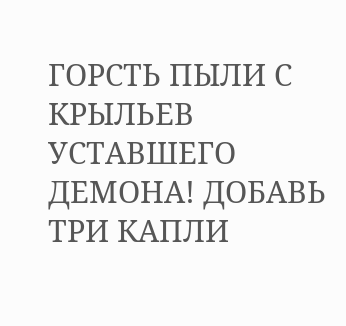ГОРСТЬ ПЫЛИ С КРЫЛЬЕВ УСТАВШЕГО ДЕМОНА! ДОБАВЬ ТРИ КАПЛИ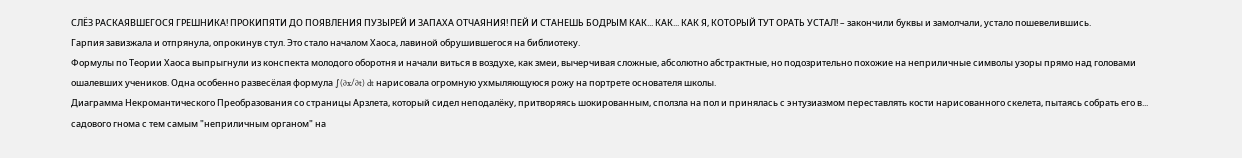СЛЁЗ РАСКАЯВШЕГОСЯ ГРЕШНИКА! ПРОКИПЯТИ ДО ПОЯВЛЕНИЯ ПУЗЫРЕЙ И ЗАПАХА ОТЧАЯНИЯ! ПЕЙ И СТАНЕШЬ БОДРЫМ КАК... КАК... КАК Я, КОТОРЫЙ ТУТ ОРАТЬ УСТАЛ! – закончили буквы и замолчали, устало пошевелившись.
Гарпия завизжала и отпрянула, опрокинув стул. Это стало началом Хаоса, лавиной обрушившегося на библиотеку.
Формулы по Теории Хаоса выпрыгнули из конспекта молодого оборотня и начали виться в воздухе, как змеи, вычерчивая сложные, абсолютно абстрактные, но подозрительно похожие на неприличные символы узоры прямо над головами ошалевших учеников. Одна особенно развесёлая формула ∫(∂x/∂t) dt нарисовала огромную ухмыляющуюся рожу на портрете основателя школы.
Диаграмма Некромантического Преобразования со страницы Арзлета, который сидел неподалёку, притворяясь шокированным, сползла на пол и принялась с энтузиазмом переставлять кости нарисованного скелета, пытаясь собрать его в... садового гнома с тем самым "неприличным органом" на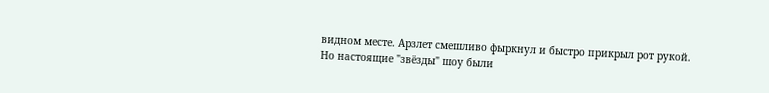видном месте. Арзлет смешливо фыркнул и быстро прикрыл рот рукой.
Но настоящие "звёзды" шоу были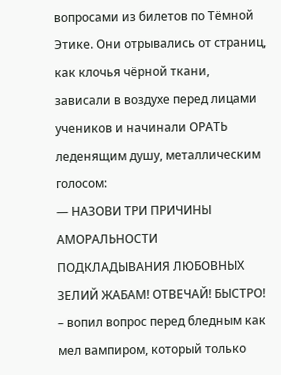вопросами из билетов по Тёмной Этике. Они отрывались от страниц, как клочья чёрной ткани, зависали в воздухе перед лицами учеников и начинали ОРАТЬ леденящим душу, металлическим голосом:
— НАЗОВИ ТРИ ПРИЧИНЫ АМОРАЛЬНОСТИ ПОДКЛАДЫВАНИЯ ЛЮБОВНЫХ ЗЕЛИЙ ЖАБАМ! ОТВЕЧАЙ! БЫСТРО! – вопил вопрос перед бледным как мел вампиром, который только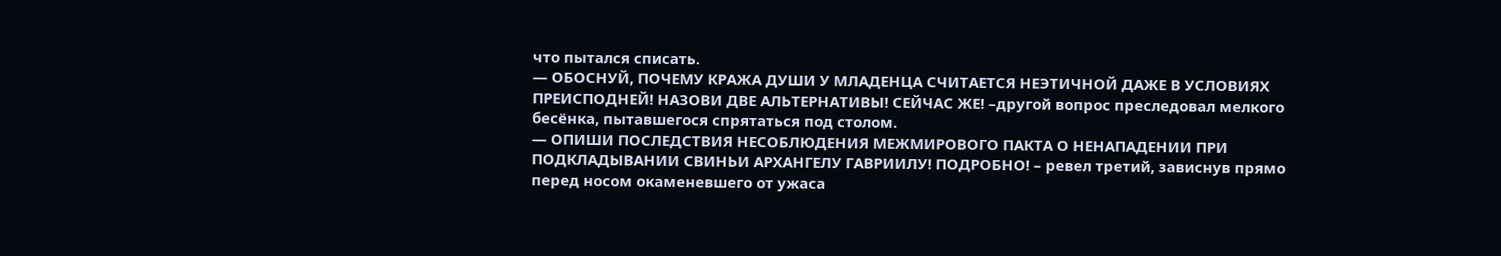что пытался списать.
— ОБОСНУЙ, ПОЧЕМУ КРАЖА ДУШИ У МЛАДЕНЦА СЧИТАЕТСЯ НЕЭТИЧНОЙ ДАЖЕ В УСЛОВИЯХ ПРЕИСПОДНЕЙ! НАЗОВИ ДВЕ АЛЬТЕРНАТИВЫ! СЕЙЧАС ЖЕ! –другой вопрос преследовал мелкого бесёнка, пытавшегося спрятаться под столом.
— ОПИШИ ПОСЛЕДСТВИЯ НЕСОБЛЮДЕНИЯ МЕЖМИРОВОГО ПАКТА О НЕНАПАДЕНИИ ПРИ ПОДКЛАДЫВАНИИ СВИНЬИ АРХАНГЕЛУ ГАВРИИЛУ! ПОДРОБНО! – ревел третий, зависнув прямо перед носом окаменевшего от ужаса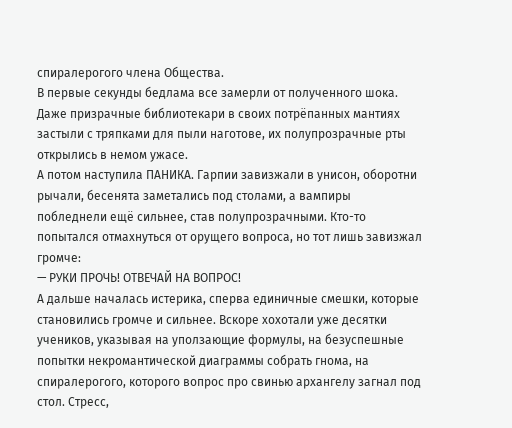спиралерогого члена Общества.
В первые секунды бедлама все замерли от полученного шока. Даже призрачные библиотекари в своих потрёпанных мантиях застыли с тряпками для пыли наготове, их полупрозрачные рты открылись в немом ужасе.
А потом наступила ПАНИКА. Гарпии завизжали в унисон, оборотни рычали, бесенята заметались под столами, а вампиры побледнели ещё сильнее, став полупрозрачными. Кто-то попытался отмахнуться от орущего вопроса, но тот лишь завизжал громче:
— РУКИ ПРОЧЬ! ОТВЕЧАЙ НА ВОПРОС!
А дальше началась истерика, сперва единичные смешки, которые становились громче и сильнее. Вскоре хохотали уже десятки учеников, указывая на уползающие формулы, на безуспешные попытки некромантической диаграммы собрать гнома, на спиралерогого, которого вопрос про свинью архангелу загнал под стол. Стресс,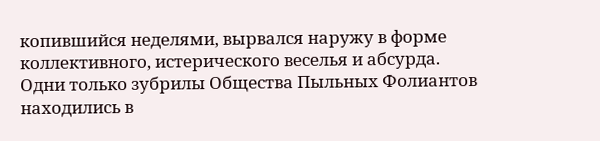копившийся неделями, вырвался наружу в форме коллективного, истерического веселья и абсурда.
Одни только зубрилы Общества Пыльных Фолиантов находились в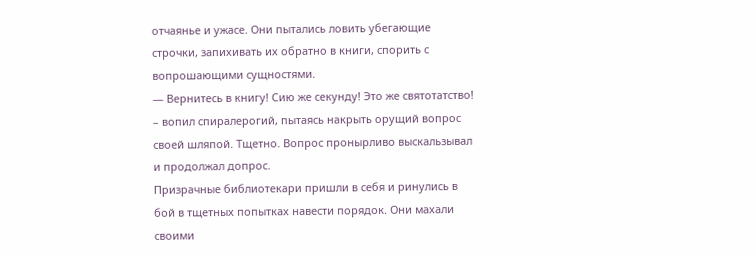отчаянье и ужасе. Они пытались ловить убегающие строчки, запихивать их обратно в книги, спорить с вопрошающими сущностями.
— Вернитесь в книгу! Сию же секунду! Это же святотатство! – вопил спиралерогий, пытаясь накрыть орущий вопрос своей шляпой. Тщетно. Вопрос пронырливо выскальзывал и продолжал допрос.
Призрачные библиотекари пришли в себя и ринулись в бой в тщетных попытках навести порядок. Они махали своими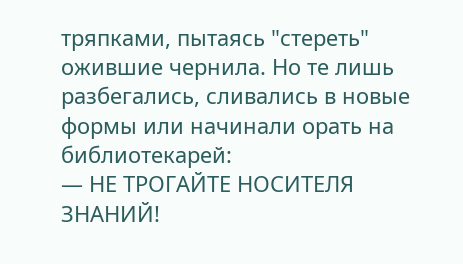тряпками, пытаясь "стереть" ожившие чернила. Но те лишь разбегались, сливались в новые формы или начинали орать на библиотекарей:
— НЕ ТРОГАЙТЕ НОСИТЕЛЯ ЗНАНИЙ!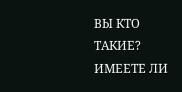ВЫ КТО ТАКИЕ? ИМЕЕТЕ ЛИ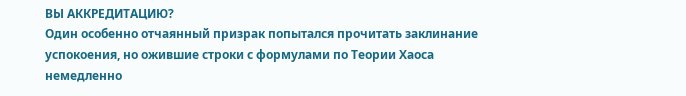ВЫ АККРЕДИТАЦИЮ?
Один особенно отчаянный призрак попытался прочитать заклинание успокоения, но ожившие строки с формулами по Теории Хаоса немедленно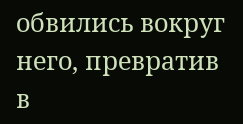обвились вокруг него, превратив в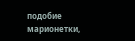подобие марионетки,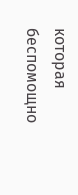которая беспомощно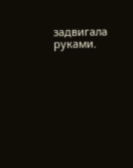задвигала руками.